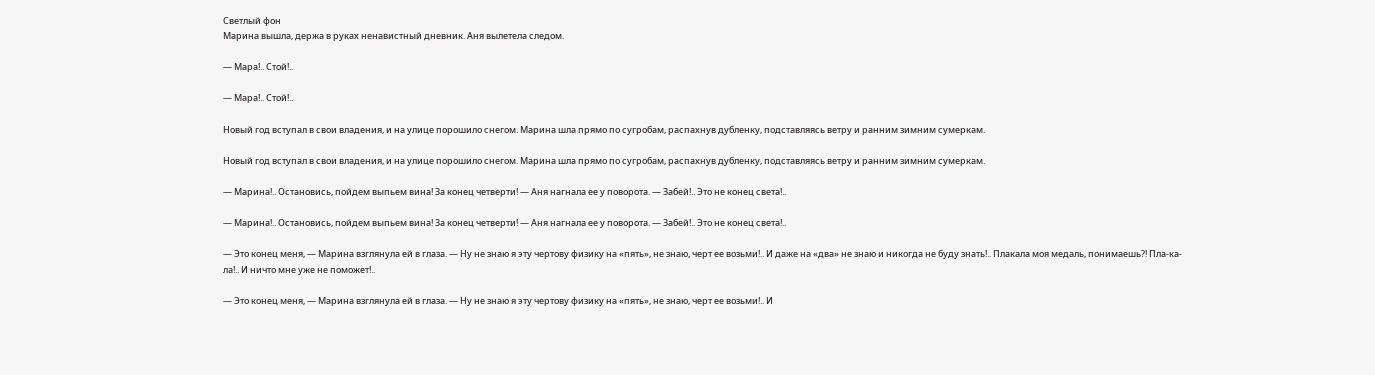Светлый фон
Марина вышла, держа в руках ненавистный дневник. Аня вылетела следом.

— Мара!.. Стой!..

— Мара!.. Стой!..

Новый год вступал в свои владения, и на улице порошило снегом. Марина шла прямо по сугробам, распахнув дубленку, подставляясь ветру и ранним зимним сумеркам.

Новый год вступал в свои владения, и на улице порошило снегом. Марина шла прямо по сугробам, распахнув дубленку, подставляясь ветру и ранним зимним сумеркам.

— Марина!.. Остановись, пойдем выпьем вина! За конец четверти! — Аня нагнала ее у поворота. — Забей!.. Это не конец света!..

— Марина!.. Остановись, пойдем выпьем вина! За конец четверти! — Аня нагнала ее у поворота. — Забей!.. Это не конец света!..

— Это конец меня, — Марина взглянула ей в глаза. — Ну не знаю я эту чертову физику на «пять», не знаю, черт ее возьми!.. И даже на «два» не знаю и никогда не буду знать!.. Плакала моя медаль, понимаешь?! Пла-ка-ла!.. И ничто мне уже не поможет!..

— Это конец меня, — Марина взглянула ей в глаза. — Ну не знаю я эту чертову физику на «пять», не знаю, черт ее возьми!.. И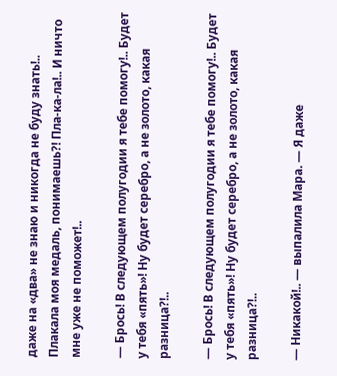даже на «два» не знаю и никогда не буду знать!.. Плакала моя медаль, понимаешь?! Пла-ка-ла!.. И ничто мне уже не поможет!..

— Брось! В следующем полугодии я тебе помогу!.. Будет у тебя «пять»! Ну будет серебро, а не золото, какая разница?!..

— Брось! В следующем полугодии я тебе помогу!.. Будет у тебя «пять»! Ну будет серебро, а не золото, какая разница?!..

— Никакой!.. — выпалила Мара. — Я даже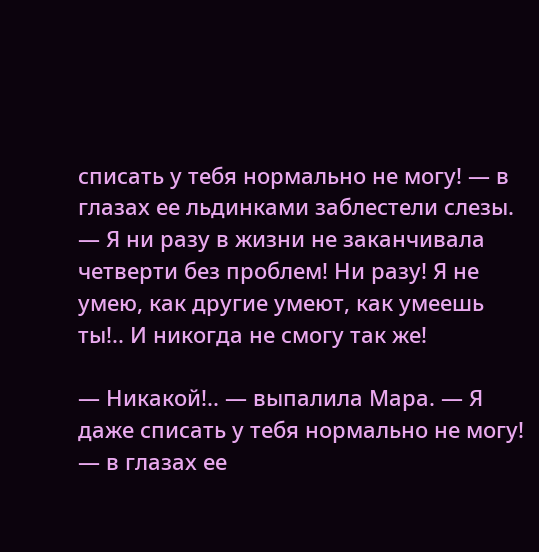списать у тебя нормально не могу! — в глазах ее льдинками заблестели слезы. — Я ни разу в жизни не заканчивала четверти без проблем! Ни разу! Я не умею, как другие умеют, как умеешь ты!.. И никогда не смогу так же!

— Никакой!.. — выпалила Мара. — Я даже списать у тебя нормально не могу! — в глазах ее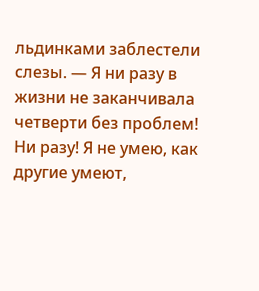льдинками заблестели слезы. — Я ни разу в жизни не заканчивала четверти без проблем! Ни разу! Я не умею, как другие умеют,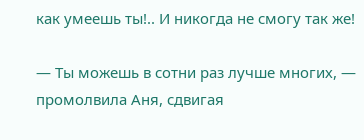как умеешь ты!.. И никогда не смогу так же!

— Ты можешь в сотни раз лучше многих, — промолвила Аня, сдвигая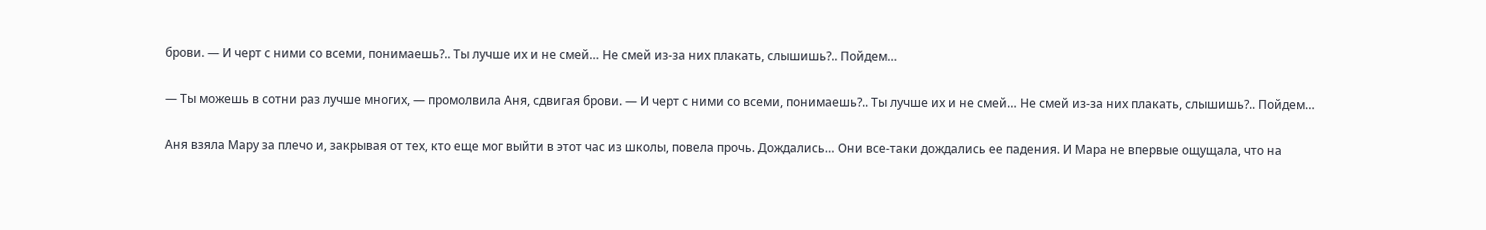брови. — И черт с ними со всеми, понимаешь?.. Ты лучше их и не смей… Не смей из-за них плакать, слышишь?.. Пойдем…

— Ты можешь в сотни раз лучше многих, — промолвила Аня, сдвигая брови. — И черт с ними со всеми, понимаешь?.. Ты лучше их и не смей… Не смей из-за них плакать, слышишь?.. Пойдем…

Аня взяла Мару за плечо и, закрывая от тех, кто еще мог выйти в этот час из школы, повела прочь. Дождались… Они все-таки дождались ее падения. И Мара не впервые ощущала, что на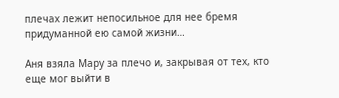плечах лежит непосильное для нее бремя придуманной ею самой жизни…

Аня взяла Мару за плечо и, закрывая от тех, кто еще мог выйти в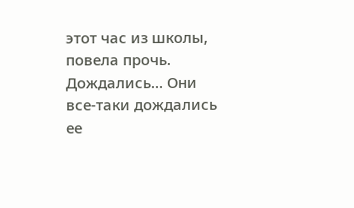этот час из школы, повела прочь. Дождались… Они все-таки дождались ее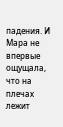падения. И Мара не впервые ощущала, что на плечах лежит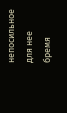непосильное для нее бремя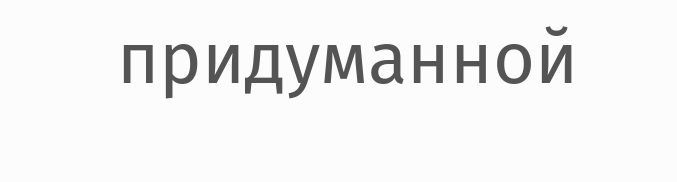придуманной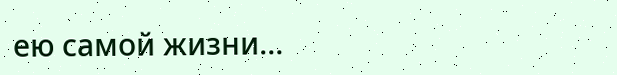ею самой жизни…